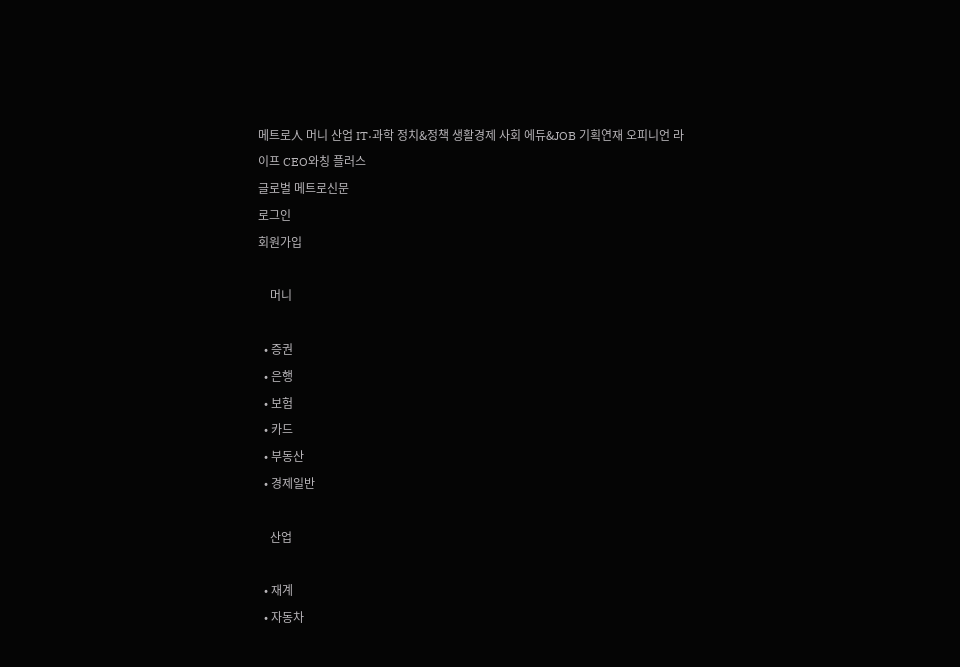메트로人 머니 산업 IT·과학 정치&정책 생활경제 사회 에듀&JOB 기획연재 오피니언 라이프 CEO와칭 플러스
글로벌 메트로신문
로그인
회원가입

    머니

  • 증권
  • 은행
  • 보험
  • 카드
  • 부동산
  • 경제일반

    산업

  • 재계
  • 자동차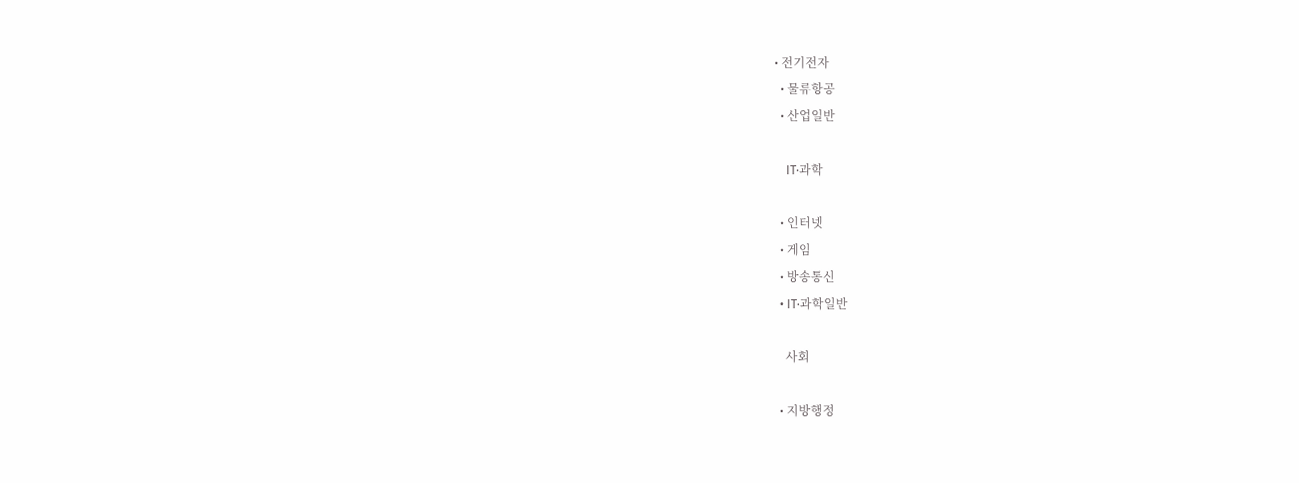• 전기전자
  • 물류항공
  • 산업일반

    IT·과학

  • 인터넷
  • 게임
  • 방송통신
  • IT·과학일반

    사회

  • 지방행정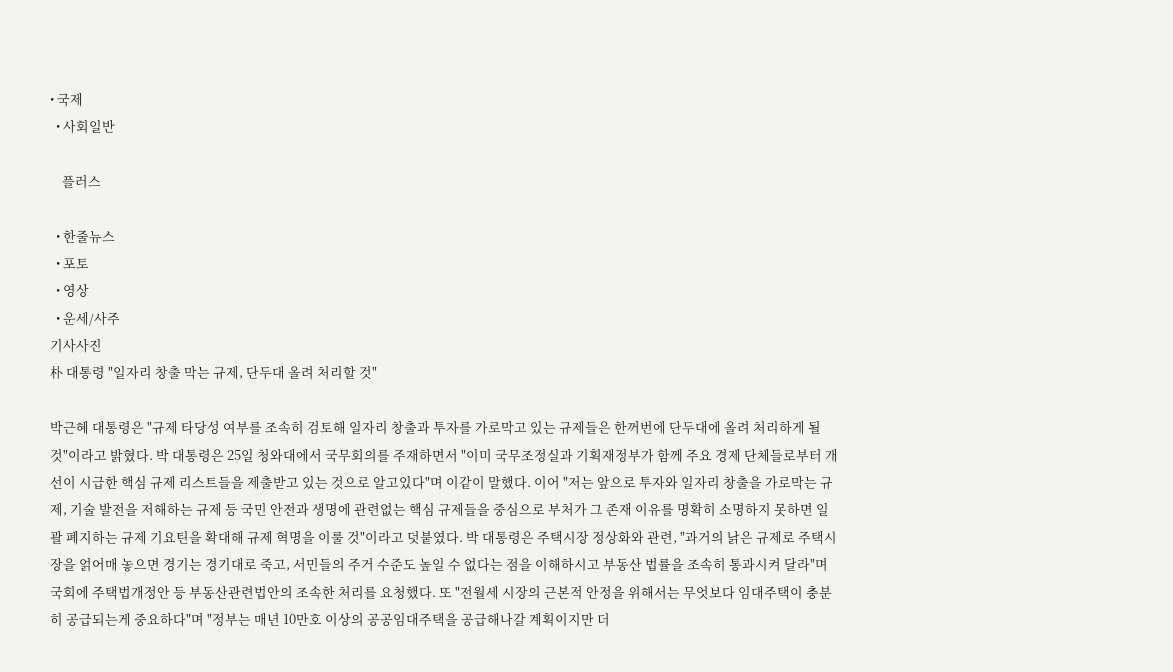• 국제
  • 사회일반

    플러스

  • 한줄뉴스
  • 포토
  • 영상
  • 운세/사주
기사사진
朴 대통령 "일자리 창출 막는 규제, 단두대 올려 처리할 것"

박근혜 대통령은 "규제 타당성 여부를 조속히 검토해 일자리 창출과 투자를 가로막고 있는 규제들은 한꺼번에 단두대에 올려 처리하게 될 것"이라고 밝혔다. 박 대통령은 25일 청와대에서 국무회의를 주재하면서 "이미 국무조정실과 기획재정부가 함께 주요 경제 단체들로부터 개선이 시급한 핵심 규제 리스트들을 제출받고 있는 것으로 알고있다"며 이같이 말했다. 이어 "저는 앞으로 투자와 일자리 창출을 가로막는 규제, 기술 발전을 저해하는 규제 등 국민 안전과 생명에 관련없는 핵심 규제들을 중심으로 부처가 그 존재 이유를 명확히 소명하지 못하면 일괄 폐지하는 규제 기요틴을 확대해 규제 혁명을 이룰 것"이라고 덧붙였다. 박 대통령은 주택시장 정상화와 관련, "과거의 낡은 규제로 주택시장을 얽어매 놓으면 경기는 경기대로 죽고, 서민들의 주거 수준도 높일 수 없다는 점을 이해하시고 부동산 법률을 조속히 통과시켜 달라"며 국회에 주택법개정안 등 부동산관련법안의 조속한 처리를 요청했다. 또 "전월세 시장의 근본적 안정을 위해서는 무엇보다 임대주택이 충분히 공급되는게 중요하다"며 "정부는 매년 10만호 이상의 공공임대주택을 공급해나갈 계획이지만 더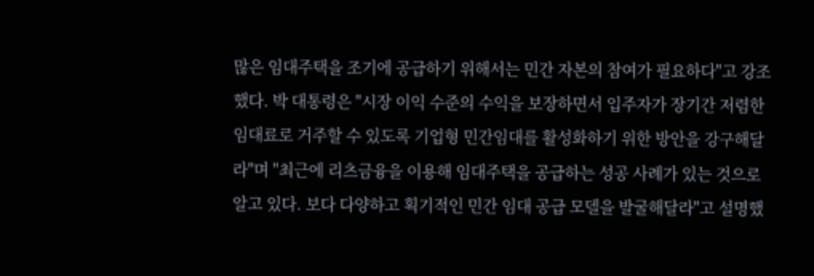많은 임대주택을 조기에 공급하기 위해서는 민간 자본의 참여가 필요하다"고 강조했다. 박 대통령은 "시장 이익 수준의 수익을 보장하면서 입주자가 장기간 저렴한 임대료로 거주할 수 있도록 기업형 민간임대를 활성화하기 위한 방안을 강구해달라"며 "최근에 리츠금융을 이용해 임대주택을 공급하는 성공 사례가 있는 것으로 알고 있다. 보다 다양하고 획기적인 민간 임대 공급 모델을 발굴해달라"고 설명했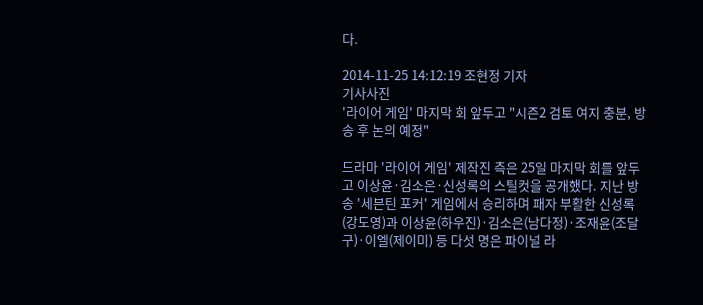다.

2014-11-25 14:12:19 조현정 기자
기사사진
'라이어 게임' 마지막 회 앞두고 "시즌2 검토 여지 충분, 방송 후 논의 예정"

드라마 '라이어 게임' 제작진 측은 25일 마지막 회를 앞두고 이상윤·김소은·신성록의 스틸컷을 공개했다. 지난 방송 '세븐틴 포커' 게임에서 승리하며 패자 부활한 신성록(강도영)과 이상윤(하우진)·김소은(남다정)·조재윤(조달구)·이엘(제이미) 등 다섯 명은 파이널 라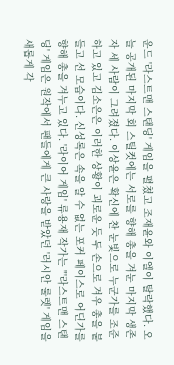운드 '라스트맨 스탠딩' 게임을 펼쳤고 조재윤와 이엘이 탈락했다. 오늘 공개된 마지막 회 스틸컷에는 서로를 향해 총을 겨눈 마지막 생존자 세 사람이 그려졌다. 이상윤은 확신에 찬 눈빛으로 누군가를 조준하고 있고 김소은은 이러한 상황이 괴로운 듯 두 손으로 겨우 총을 붙들고 선 모습이다. 신성록은 속을 알 수 없는 포커 페이스로 어딘가를 향해 총을 겨누고 있다. '라이어 게임' 류용재 작가는 "'라스트맨 스탠딩' 게임은 원작에서 팬들에게 큰 사랑을 받았던 '러시안 룰렛' 게임을 새롭게 각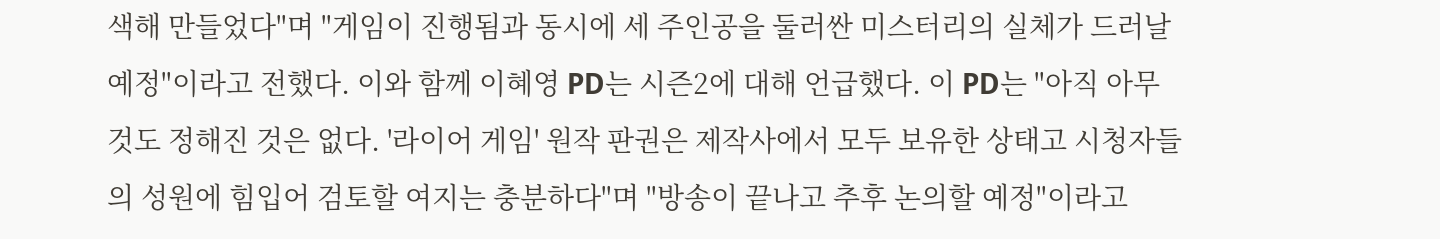색해 만들었다"며 "게임이 진행됨과 동시에 세 주인공을 둘러싼 미스터리의 실체가 드러날 예정"이라고 전했다. 이와 함께 이혜영 PD는 시즌2에 대해 언급했다. 이 PD는 "아직 아무 것도 정해진 것은 없다. '라이어 게임' 원작 판권은 제작사에서 모두 보유한 상태고 시청자들의 성원에 힘입어 검토할 여지는 충분하다"며 "방송이 끝나고 추후 논의할 예정"이라고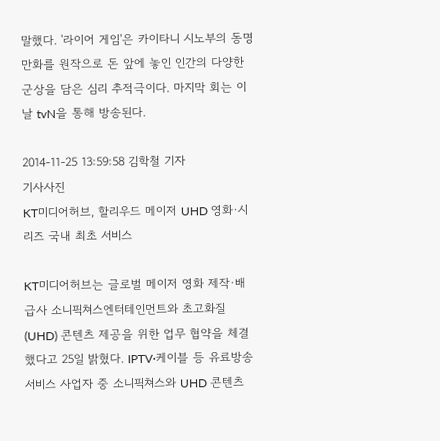말했다. '라이어 게임'은 카이타니 시노부의 동명 만화를 원작으로 돈 앞에 놓인 인간의 다양한 군상을 담은 심리 추적극이다. 마지막 회는 이날 tvN을 통해 방송된다.

2014-11-25 13:59:58 김학철 기자
기사사진
KT미디어허브, 할리우드 메이저 UHD 영화·시리즈 국내 최초 서비스

KT미디어허브는 글로벌 메이저 영화 제작·배급사 소니픽쳐스엔터테인먼트와 초고화질(UHD) 콘텐츠 제공을 위한 업무 협약을 체결했다고 25일 밝혔다. IPTV·케이블 등 유료방송서비스 사업자 중 소니픽쳐스와 UHD 콘텐츠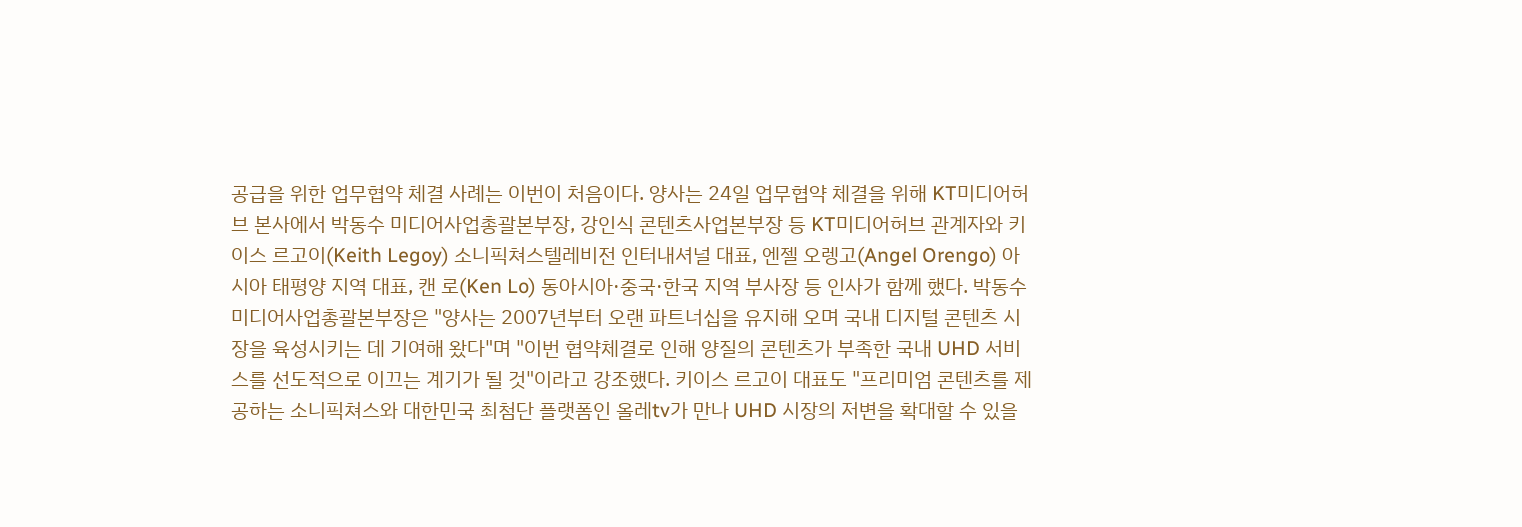공급을 위한 업무협약 체결 사례는 이번이 처음이다. 양사는 24일 업무협약 체결을 위해 KT미디어허브 본사에서 박동수 미디어사업총괄본부장, 강인식 콘텐츠사업본부장 등 KT미디어허브 관계자와 키이스 르고이(Keith Legoy) 소니픽쳐스텔레비전 인터내셔널 대표, 엔젤 오렝고(Angel Orengo) 아시아 태평양 지역 대표, 캔 로(Ken Lo) 동아시아·중국·한국 지역 부사장 등 인사가 함께 했다. 박동수 미디어사업총괄본부장은 "양사는 2007년부터 오랜 파트너십을 유지해 오며 국내 디지털 콘텐츠 시장을 육성시키는 데 기여해 왔다"며 "이번 협약체결로 인해 양질의 콘텐츠가 부족한 국내 UHD 서비스를 선도적으로 이끄는 계기가 될 것"이라고 강조했다. 키이스 르고이 대표도 "프리미엄 콘텐츠를 제공하는 소니픽쳐스와 대한민국 최첨단 플랫폼인 올레tv가 만나 UHD 시장의 저변을 확대할 수 있을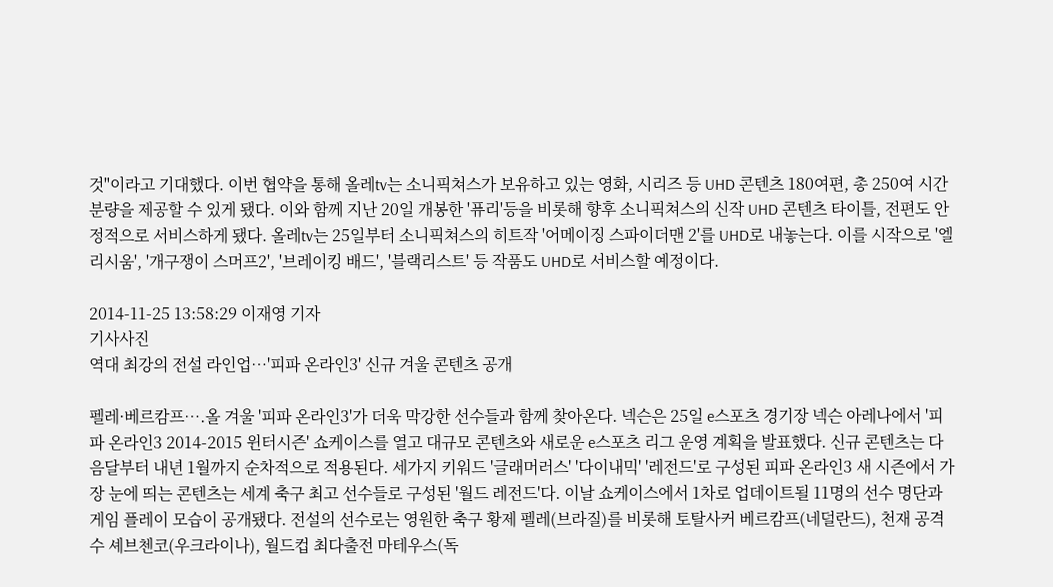것"이라고 기대했다. 이번 협약을 통해 올레tv는 소니픽쳐스가 보유하고 있는 영화, 시리즈 등 UHD 콘텐츠 180여편, 총 250여 시간 분량을 제공할 수 있게 됐다. 이와 함께 지난 20일 개봉한 '퓨리'등을 비롯해 향후 소니픽쳐스의 신작 UHD 콘텐츠 타이틀, 전편도 안정적으로 서비스하게 됐다. 올레tv는 25일부터 소니픽쳐스의 히트작 '어메이징 스파이더맨 2'를 UHD로 내놓는다. 이를 시작으로 '엘리시움', '개구쟁이 스머프2', '브레이킹 배드', '블랙리스트' 등 작품도 UHD로 서비스할 예정이다.

2014-11-25 13:58:29 이재영 기자
기사사진
역대 최강의 전설 라인업…'피파 온라인3' 신규 겨울 콘텐츠 공개

펠레·베르캄프….올 겨울 '피파 온라인3'가 더욱 막강한 선수들과 함께 찾아온다. 넥슨은 25일 e스포츠 경기장 넥슨 아레나에서 '피파 온라인3 2014-2015 윈터시즌' 쇼케이스를 열고 대규모 콘텐츠와 새로운 e스포츠 리그 운영 계획을 발표했다. 신규 콘텐츠는 다음달부터 내년 1월까지 순차적으로 적용된다. 세가지 키워드 '글래머러스' '다이내믹' '레전드'로 구성된 피파 온라인3 새 시즌에서 가장 눈에 띄는 콘텐츠는 세계 축구 최고 선수들로 구성된 '월드 레전드'다. 이날 쇼케이스에서 1차로 업데이트될 11명의 선수 명단과 게임 플레이 모습이 공개됐다. 전설의 선수로는 영원한 축구 황제 펠레(브라질)를 비롯해 토탈사커 베르캄프(네덜란드), 천재 공격수 셰브첸코(우크라이나), 월드컵 최다출전 마테우스(독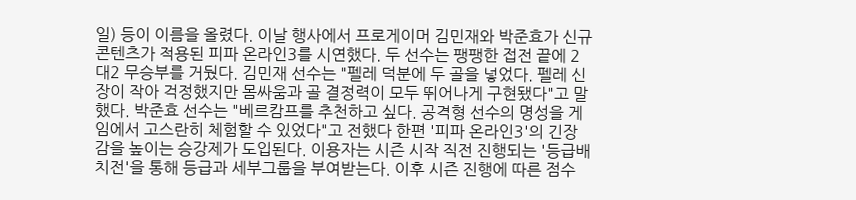일) 등이 이름을 올렸다. 이날 행사에서 프로게이머 김민재와 박준효가 신규 콘텐츠가 적용된 피파 온라인3를 시연했다. 두 선수는 팽팽한 접전 끝에 2대2 무승부를 거뒀다. 김민재 선수는 "펠레 덕분에 두 골을 넣었다. 펠레 신장이 작아 걱정했지만 몸싸움과 골 결정력이 모두 뛰어나게 구현됐다"고 말했다. 박준효 선수는 "베르캄프를 추천하고 싶다. 공격형 선수의 명성을 게임에서 고스란히 체험할 수 있었다"고 전했다 한편 '피파 온라인3'의 긴장감을 높이는 승강제가 도입된다. 이용자는 시즌 시작 직전 진행되는 '등급배치전'을 통해 등급과 세부그룹을 부여받는다. 이후 시즌 진행에 따른 점수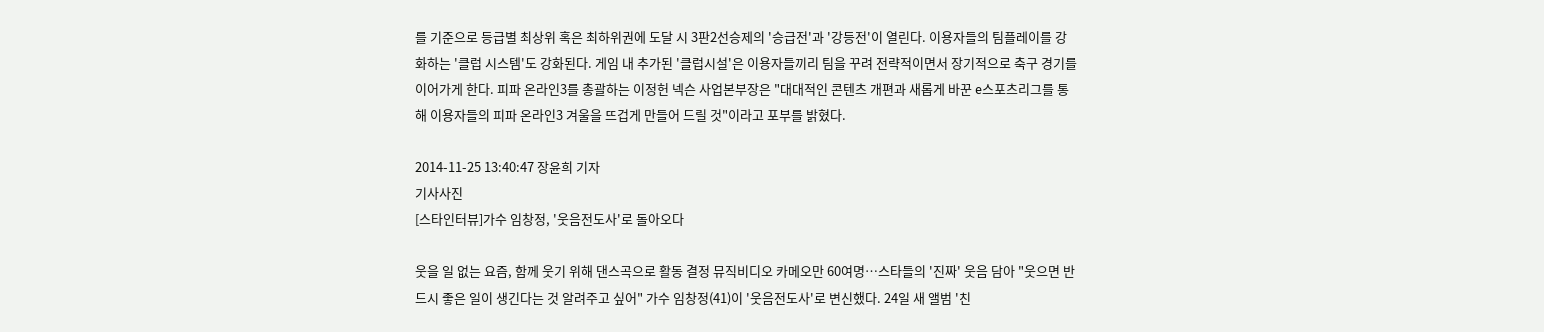를 기준으로 등급별 최상위 혹은 최하위권에 도달 시 3판2선승제의 '승급전'과 '강등전'이 열린다. 이용자들의 팀플레이를 강화하는 '클럽 시스템'도 강화된다. 게임 내 추가된 '클럽시설'은 이용자들끼리 팀을 꾸려 전략적이면서 장기적으로 축구 경기를 이어가게 한다. 피파 온라인3를 총괄하는 이정헌 넥슨 사업본부장은 "대대적인 콘텐츠 개편과 새롭게 바꾼 e스포츠리그를 통해 이용자들의 피파 온라인3 겨울을 뜨겁게 만들어 드릴 것"이라고 포부를 밝혔다.

2014-11-25 13:40:47 장윤희 기자
기사사진
[스타인터뷰]가수 임창정, '웃음전도사'로 돌아오다

웃을 일 없는 요즘, 함께 웃기 위해 댄스곡으로 활동 결정 뮤직비디오 카메오만 60여명…스타들의 '진짜' 웃음 담아 "웃으면 반드시 좋은 일이 생긴다는 것 알려주고 싶어" 가수 임창정(41)이 '웃음전도사'로 변신했다. 24일 새 앨범 '친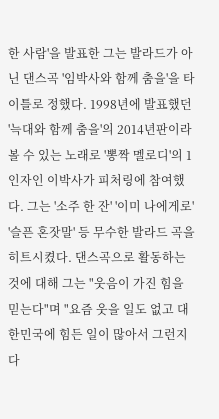한 사람'을 발표한 그는 발라드가 아닌 댄스곡 '임박사와 함께 춤을'을 타이틀로 정했다. 1998년에 발표했던 '늑대와 함께 춤을'의 2014년판이라 볼 수 있는 노래로 '뽕짝 멜로디'의 1인자인 이박사가 피처링에 참여했다. 그는 '소주 한 잔' '이미 나에게로' '슬픈 혼잣말' 등 무수한 발라드 곡을 히트시켰다. 댄스곡으로 활동하는 것에 대해 그는 "웃음이 가진 힘을 믿는다"며 "요즘 웃을 일도 없고 대한민국에 힘든 일이 많아서 그런지 다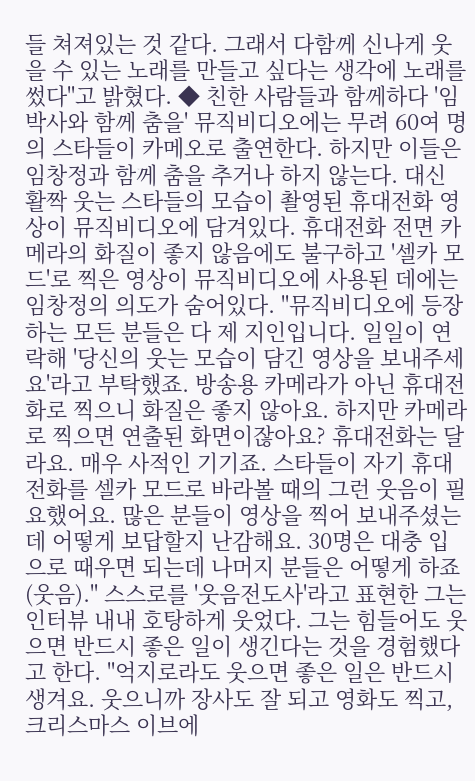들 쳐져있는 것 같다. 그래서 다함께 신나게 웃을 수 있는 노래를 만들고 싶다는 생각에 노래를 썼다"고 밝혔다. ◆ 친한 사람들과 함께하다 '임박사와 함께 춤을' 뮤직비디오에는 무려 60여 명의 스타들이 카메오로 출연한다. 하지만 이들은 임창정과 함께 춤을 추거나 하지 않는다. 대신 활짝 웃는 스타들의 모습이 촬영된 휴대전화 영상이 뮤직비디오에 담겨있다. 휴대전화 전면 카메라의 화질이 좋지 않음에도 불구하고 '셀카 모드'로 찍은 영상이 뮤직비디오에 사용된 데에는 임창정의 의도가 숨어있다. "뮤직비디오에 등장하는 모든 분들은 다 제 지인입니다. 일일이 연락해 '당신의 웃는 모습이 담긴 영상을 보내주세요'라고 부탁했죠. 방송용 카메라가 아닌 휴대전화로 찍으니 화질은 좋지 않아요. 하지만 카메라로 찍으면 연출된 화면이잖아요? 휴대전화는 달라요. 매우 사적인 기기죠. 스타들이 자기 휴대전화를 셀카 모드로 바라볼 때의 그런 웃음이 필요했어요. 많은 분들이 영상을 찍어 보내주셨는데 어떻게 보답할지 난감해요. 30명은 대충 입으로 때우면 되는데 나머지 분들은 어떻게 하죠(웃음)." 스스로를 '웃음전도사'라고 표현한 그는 인터뷰 내내 호탕하게 웃었다. 그는 힘들어도 웃으면 반드시 좋은 일이 생긴다는 것을 경험했다고 한다. "억지로라도 웃으면 좋은 일은 반드시 생겨요. 웃으니까 장사도 잘 되고 영화도 찍고, 크리스마스 이브에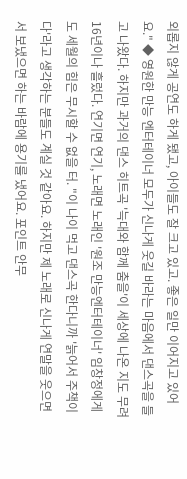외롭지 않게 공연도 하게 됐고, 아이들도 잘 크고 있고. 좋은 일만 이어지고 있어요." ◆ 영원한 만능 엔터테이너 모두가 신나게 웃길 바라는 마음에서 댄스곡을 들고 나왔다. 하지만 과거의 댄스 히트곡 '늑대와 함께 춤을'이 세상에 나온 지도 무려 16년이나 흘렀다. 연기면 연기, 노래면 노래인 '원조 만능엔터테이너' 임창정에게도 세월의 힘은 무시할 수 없을 터. "이 나이 먹고 댄스곡 한다니까 '늙어서 주책이다'라고 생각하는 분들도 계실 것 같아요. 하지만 제 노래로 신나게 연말을 웃으면서 보냈으면 하는 바람에 용기를 냈어요. 포인트 안무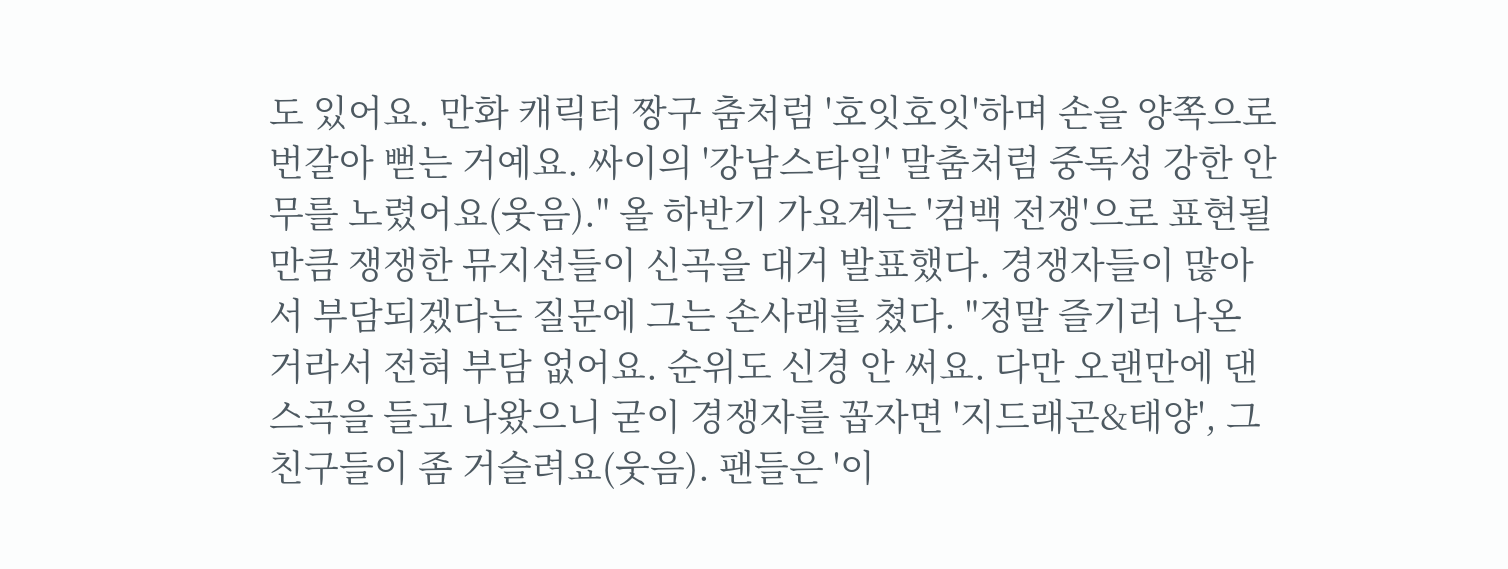도 있어요. 만화 캐릭터 짱구 춤처럼 '호잇호잇'하며 손을 양쪽으로 번갈아 뻗는 거예요. 싸이의 '강남스타일' 말춤처럼 중독성 강한 안무를 노렸어요(웃음)." 올 하반기 가요계는 '컴백 전쟁'으로 표현될 만큼 쟁쟁한 뮤지션들이 신곡을 대거 발표했다. 경쟁자들이 많아서 부담되겠다는 질문에 그는 손사래를 쳤다. "정말 즐기러 나온 거라서 전혀 부담 없어요. 순위도 신경 안 써요. 다만 오랜만에 댄스곡을 들고 나왔으니 굳이 경쟁자를 꼽자면 '지드래곤&태양', 그 친구들이 좀 거슬려요(웃음). 팬들은 '이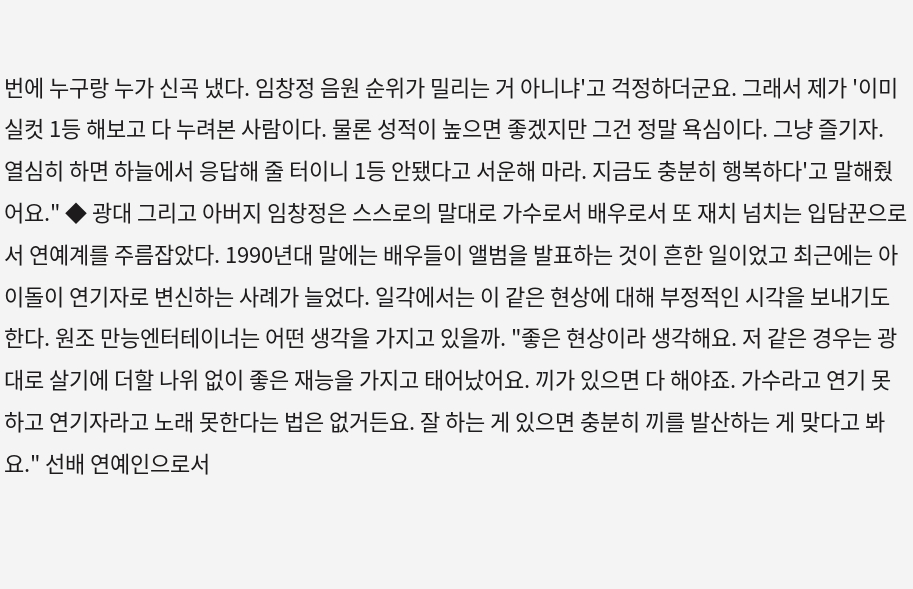번에 누구랑 누가 신곡 냈다. 임창정 음원 순위가 밀리는 거 아니냐'고 걱정하더군요. 그래서 제가 '이미 실컷 1등 해보고 다 누려본 사람이다. 물론 성적이 높으면 좋겠지만 그건 정말 욕심이다. 그냥 즐기자. 열심히 하면 하늘에서 응답해 줄 터이니 1등 안됐다고 서운해 마라. 지금도 충분히 행복하다'고 말해줬어요." ◆ 광대 그리고 아버지 임창정은 스스로의 말대로 가수로서 배우로서 또 재치 넘치는 입담꾼으로서 연예계를 주름잡았다. 1990년대 말에는 배우들이 앨범을 발표하는 것이 흔한 일이었고 최근에는 아이돌이 연기자로 변신하는 사례가 늘었다. 일각에서는 이 같은 현상에 대해 부정적인 시각을 보내기도 한다. 원조 만능엔터테이너는 어떤 생각을 가지고 있을까. "좋은 현상이라 생각해요. 저 같은 경우는 광대로 살기에 더할 나위 없이 좋은 재능을 가지고 태어났어요. 끼가 있으면 다 해야죠. 가수라고 연기 못 하고 연기자라고 노래 못한다는 법은 없거든요. 잘 하는 게 있으면 충분히 끼를 발산하는 게 맞다고 봐요." 선배 연예인으로서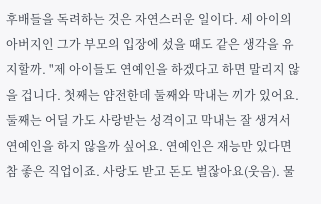후배들을 독려하는 것은 자연스러운 일이다. 세 아이의 아버지인 그가 부모의 입장에 섰을 때도 같은 생각을 유지할까. "제 아이들도 연예인을 하겠다고 하면 말리지 않을 겁니다. 첫째는 얌전한데 둘째와 막내는 끼가 있어요. 둘째는 어딜 가도 사랑받는 성격이고 막내는 잘 생겨서 연예인을 하지 않을까 싶어요. 연예인은 재능만 있다면 참 좋은 직업이죠. 사랑도 받고 돈도 벌잖아요(웃음). 물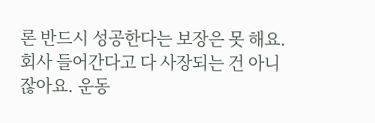론 반드시 성공한다는 보장은 못 해요. 회사 들어간다고 다 사장되는 건 아니잖아요. 운동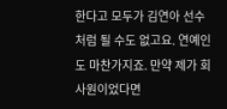한다고 모두가 김연아 선수처럼 될 수도 없고요. 연예인도 마찬가지죠. 만약 제가 회사원이었다면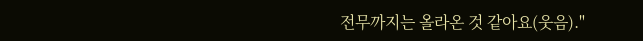전무까지는 올라온 것 같아요(웃음)."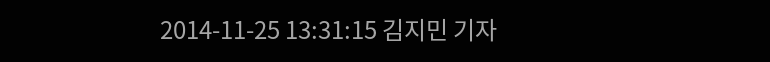2014-11-25 13:31:15 김지민 기자